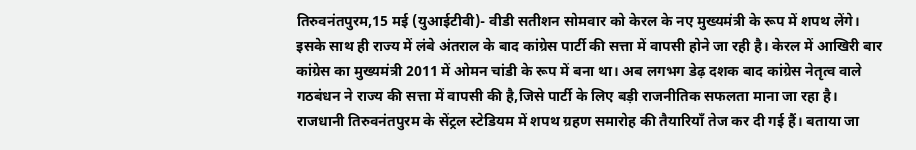तिरुवनंतपुरम,15 मई (युआईटीवी)- वीडी सतीशन सोमवार को केरल के नए मुख्यमंत्री के रूप में शपथ लेंगे। इसके साथ ही राज्य में लंबे अंतराल के बाद कांग्रेस पार्टी की सत्ता में वापसी होने जा रही है। केरल में आखिरी बार कांग्रेस का मुख्यमंत्री 2011 में ओमन चांडी के रूप में बना था। अब लगभग डेढ़ दशक बाद कांग्रेस नेतृत्व वाले गठबंधन ने राज्य की सत्ता में वापसी की है,जिसे पार्टी के लिए बड़ी राजनीतिक सफलता माना जा रहा है।
राजधानी तिरुवनंतपुरम के सेंट्रल स्टेडियम में शपथ ग्रहण समारोह की तैयारियाँ तेज कर दी गई हैं। बताया जा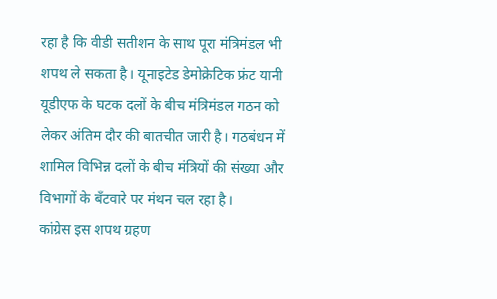रहा है कि वीडी सतीशन के साथ पूरा मंत्रिमंडल भी शपथ ले सकता है। यूनाइटेड डेमोक्रेटिक फ्रंट यानी यूडीएफ के घटक दलों के बीच मंत्रिमंडल गठन को लेकर अंतिम दौर की बातचीत जारी है। गठबंधन में शामिल विभिन्न दलों के बीच मंत्रियों की संख्या और विभागों के बँटवारे पर मंथन चल रहा है।
कांग्रेस इस शपथ ग्रहण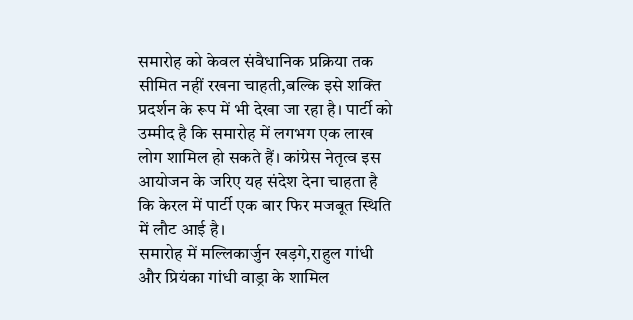समारोह को केवल संवैधानिक प्रक्रिया तक सीमित नहीं रखना चाहती,बल्कि इसे शक्ति प्रदर्शन के रूप में भी देखा जा रहा है। पार्टी को उम्मीद है कि समारोह में लगभग एक लाख लोग शामिल हो सकते हैं। कांग्रेस नेतृत्व इस आयोजन के जरिए यह संदेश देना चाहता है कि केरल में पार्टी एक बार फिर मजबूत स्थिति में लौट आई है।
समारोह में मल्लिकार्जुन खड़गे,राहुल गांधी और प्रियंका गांधी वाड्रा के शामिल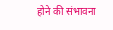होने की संभावना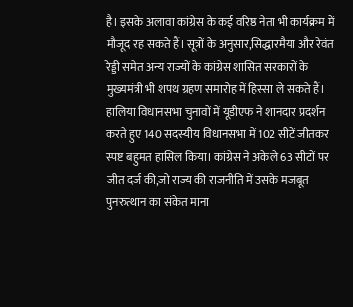है। इसके अलावा कांग्रेस के कई वरिष्ठ नेता भी कार्यक्रम में मौजूद रह सकते हैं। सूत्रों के अनुसार,सिद्धारमैया और रेवंत रेड्डी समेत अन्य राज्यों के कांग्रेस शासित सरकारों के मुख्यमंत्री भी शपथ ग्रहण समारोह में हिस्सा ले सकते हैं।
हालिया विधानसभा चुनावों में यूडीएफ ने शानदार प्रदर्शन करते हुए 140 सदस्यीय विधानसभा में 102 सीटें जीतकर स्पष्ट बहुमत हासिल किया। कांग्रेस ने अकेले 63 सीटों पर जीत दर्ज की,जो राज्य की राजनीति में उसके मजबूत पुनरुत्थान का संकेत माना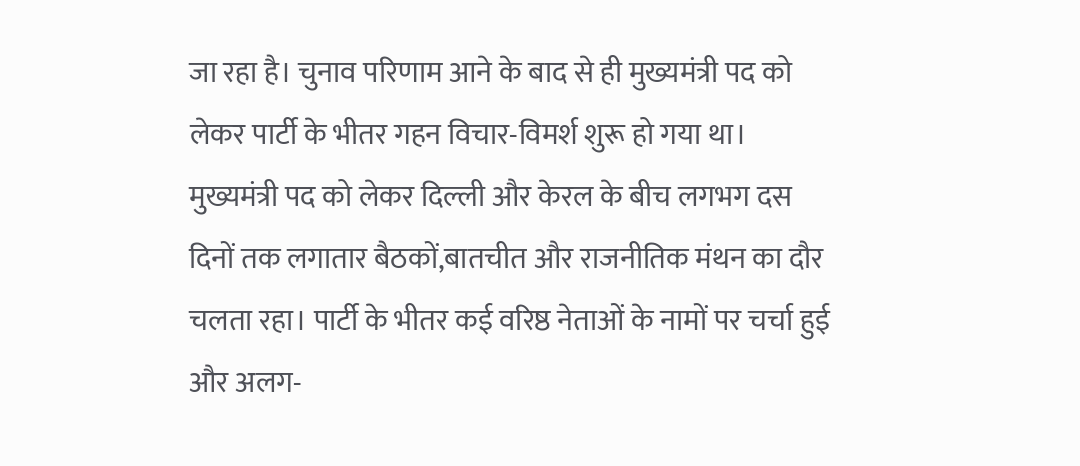जा रहा है। चुनाव परिणाम आने के बाद से ही मुख्यमंत्री पद को लेकर पार्टी के भीतर गहन विचार-विमर्श शुरू हो गया था।
मुख्यमंत्री पद को लेकर दिल्ली और केरल के बीच लगभग दस दिनों तक लगातार बैठकों,बातचीत और राजनीतिक मंथन का दौर चलता रहा। पार्टी के भीतर कई वरिष्ठ नेताओं के नामों पर चर्चा हुई और अलग-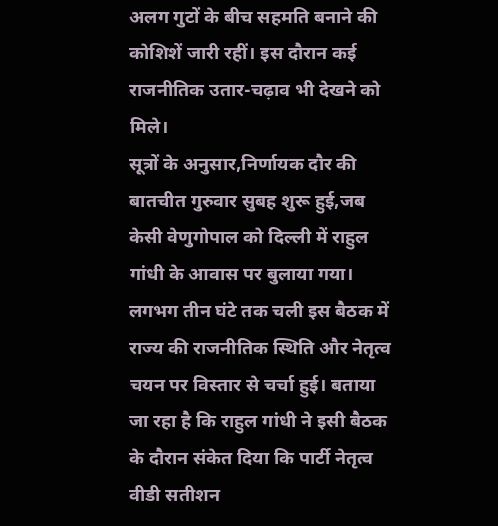अलग गुटों के बीच सहमति बनाने की कोशिशें जारी रहीं। इस दौरान कई राजनीतिक उतार-चढ़ाव भी देखने को मिले।
सूत्रों के अनुसार,निर्णायक दौर की बातचीत गुरुवार सुबह शुरू हुई,जब केसी वेणुगोपाल को दिल्ली में राहुल गांधी के आवास पर बुलाया गया। लगभग तीन घंटे तक चली इस बैठक में राज्य की राजनीतिक स्थिति और नेतृत्व चयन पर विस्तार से चर्चा हुई। बताया जा रहा है कि राहुल गांधी ने इसी बैठक के दौरान संकेत दिया कि पार्टी नेतृत्व वीडी सतीशन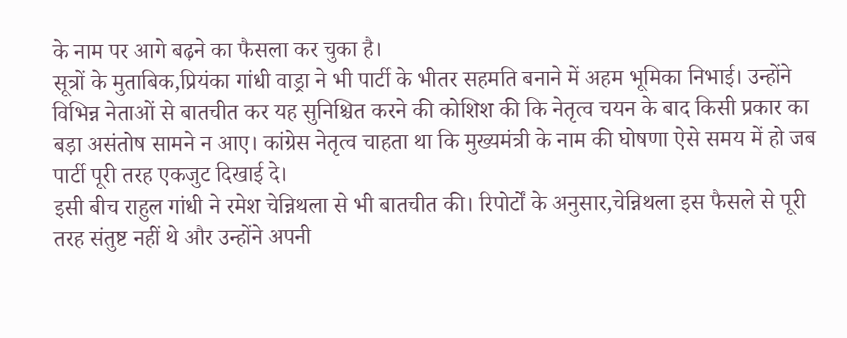के नाम पर आगे बढ़ने का फैसला कर चुका है।
सूत्रों के मुताबिक,प्रियंका गांधी वाड्रा ने भी पार्टी के भीतर सहमति बनाने में अहम भूमिका निभाई। उन्होंने विभिन्न नेताओं से बातचीत कर यह सुनिश्चित करने की कोशिश की कि नेतृत्व चयन के बाद किसी प्रकार का बड़ा असंतोष सामने न आए। कांग्रेस नेतृत्व चाहता था कि मुख्यमंत्री के नाम की घोषणा ऐसे समय में हो जब पार्टी पूरी तरह एकजुट दिखाई दे।
इसी बीच राहुल गांधी ने रमेश चेन्निथला से भी बातचीत की। रिपोर्टों के अनुसार,चेन्निथला इस फैसले से पूरी तरह संतुष्ट नहीं थे और उन्होंने अपनी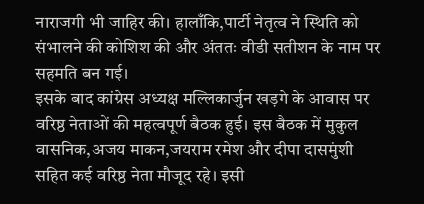नाराजगी भी जाहिर की। हालाँकि,पार्टी नेतृत्व ने स्थिति को संभालने की कोशिश की और अंततः वीडी सतीशन के नाम पर सहमति बन गई।
इसके बाद कांग्रेस अध्यक्ष मल्लिकार्जुन खड़गे के आवास पर वरिष्ठ नेताओं की महत्वपूर्ण बैठक हुई। इस बैठक में मुकुल वासनिक,अजय माकन,जयराम रमेश और दीपा दासमुंशी सहित कई वरिष्ठ नेता मौजूद रहे। इसी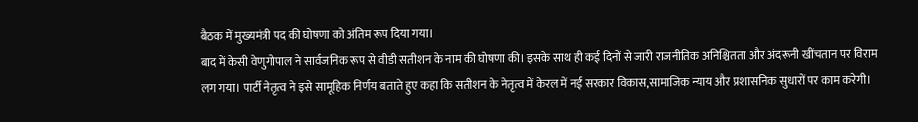बैठक में मुख्यमंत्री पद की घोषणा को अंतिम रूप दिया गया।
बाद में केसी वेणुगोपाल ने सार्वजनिक रूप से वीडी सतीशन के नाम की घोषणा की। इसके साथ ही कई दिनों से जारी राजनीतिक अनिश्चितता और अंदरूनी खींचतान पर विराम लग गया। पार्टी नेतृत्व ने इसे सामूहिक निर्णय बताते हुए कहा कि सतीशन के नेतृत्व में केरल में नई सरकार विकास,सामाजिक न्याय और प्रशासनिक सुधारों पर काम करेगी।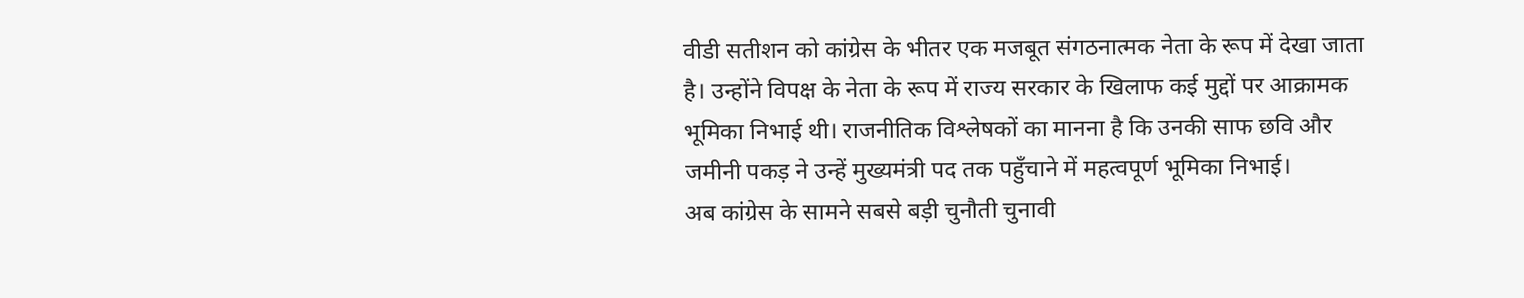वीडी सतीशन को कांग्रेस के भीतर एक मजबूत संगठनात्मक नेता के रूप में देखा जाता है। उन्होंने विपक्ष के नेता के रूप में राज्य सरकार के खिलाफ कई मुद्दों पर आक्रामक भूमिका निभाई थी। राजनीतिक विश्लेषकों का मानना है कि उनकी साफ छवि और जमीनी पकड़ ने उन्हें मुख्यमंत्री पद तक पहुँचाने में महत्वपूर्ण भूमिका निभाई।
अब कांग्रेस के सामने सबसे बड़ी चुनौती चुनावी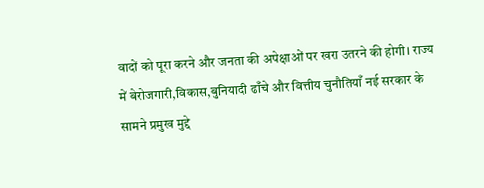वादों को पूरा करने और जनता की अपेक्षाओं पर खरा उतरने की होगी। राज्य में बेरोजगारी,विकास,बुनियादी ढाँचे और वित्तीय चुनौतियाँ नई सरकार के सामने प्रमुख मुद्दे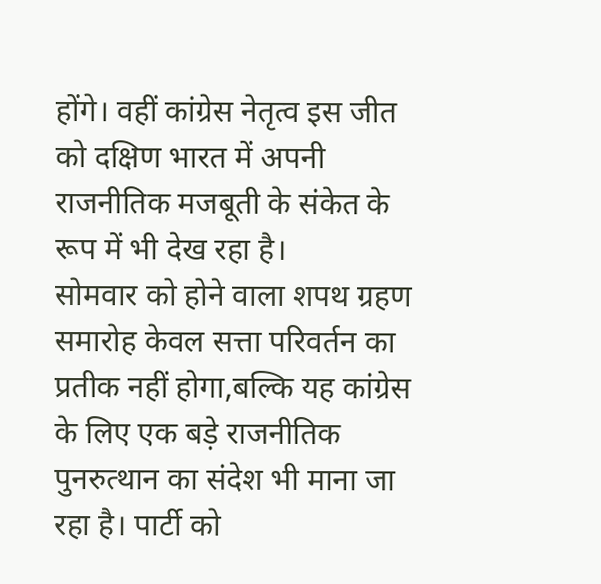होंगे। वहीं कांग्रेस नेतृत्व इस जीत को दक्षिण भारत में अपनी राजनीतिक मजबूती के संकेत के रूप में भी देख रहा है।
सोमवार को होने वाला शपथ ग्रहण समारोह केवल सत्ता परिवर्तन का प्रतीक नहीं होगा,बल्कि यह कांग्रेस के लिए एक बड़े राजनीतिक पुनरुत्थान का संदेश भी माना जा रहा है। पार्टी को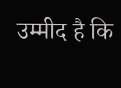उम्मीद है कि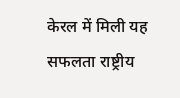केरल में मिली यह सफलता राष्ट्रीय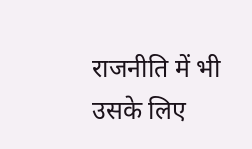राजनीति में भी उसके लिए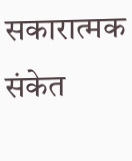सकारात्मक संकेत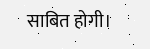साबित होगी।